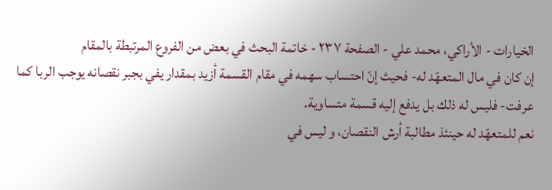الخيارات - الأراكي، محمد علي - الصفحة ٢٣٧ - خاتمة البحث في بعض من الفروع المرتبطة بالمقام
إن كان في مال المتعهّد له- فحيث إنّ احتساب سهمه في مقام القسمة أزيد بمقدار يفي بجبر نقصانه يوجب الربا كما عرفت- فليس له ذلك بل يدفع إليه قسمة متساوية.
نعم للمتعهّد له حينئذ مطالبة أرش النقصان، و ليس في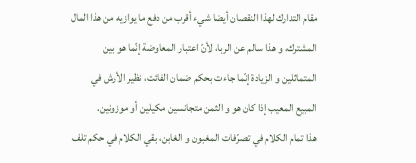مقام التدارك لهذا النقصان أيضا شيء أقرب من دفع ما يوازيه من هذا المال المشترك، و هذا سالم عن الربا، لأنّ اعتبار المعاوضة إنّما هو بين المتماثلين و الزيادة إنّما جاءت بحكم ضمان الفائت، نظير الأرش في المبيع المعيب إذا كان هو و الثمن متجانسين مكيلين أو موزونين.
هذا تمام الكلام في تصرّفات المغبون و الغابن، بقي الكلام في حكم تلف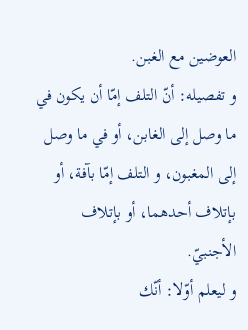العوضين مع الغبن.
و تفصيله: أنّ التلف إمّا أن يكون في ما وصل إلى الغابن، أو في ما وصل إلى المغبون، و التلف إمّا بآفة، أو بإتلاف أحدهما، أو بإتلاف الأجنبيّ.
و ليعلم أوّلا: أنّك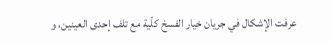عرفت الإشكال في جريان خيار الفسخ كلّية مع تلف إحدى العينين، و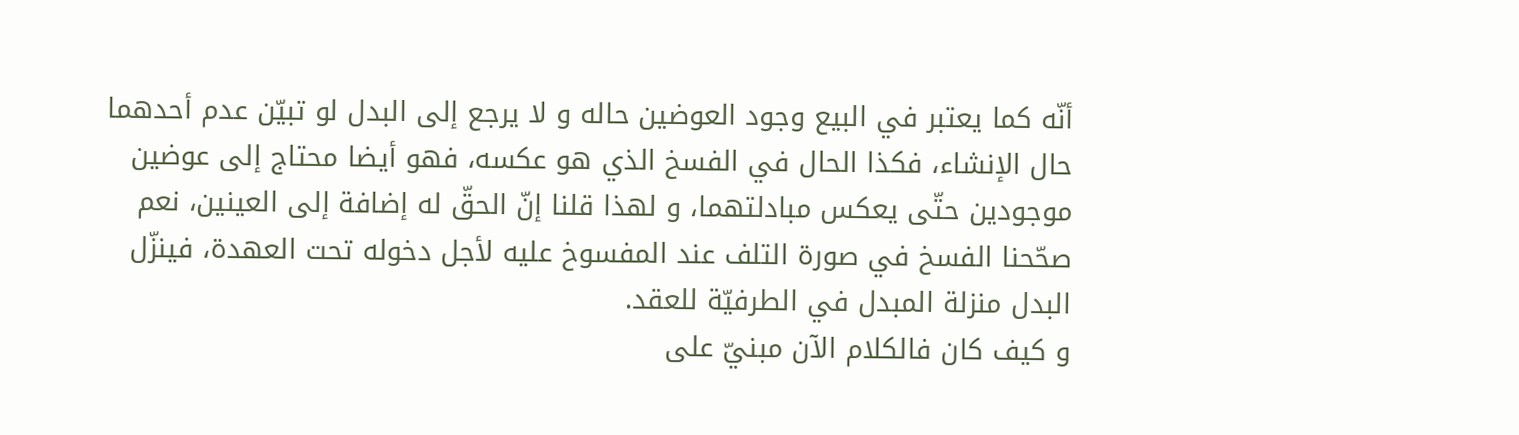أنّه كما يعتبر في البيع وجود العوضين حاله و لا يرجع إلى البدل لو تبيّن عدم أحدهما حال الإنشاء، فكذا الحال في الفسخ الذي هو عكسه، فهو أيضا محتاج إلى عوضين موجودين حتّى يعكس مبادلتهما، و لهذا قلنا إنّ الحقّ له إضافة إلى العينين، نعم صحّحنا الفسخ في صورة التلف عند المفسوخ عليه لأجل دخوله تحت العهدة، فينزّل البدل منزلة المبدل في الطرفيّة للعقد.
و كيف كان فالكلام الآن مبنيّ على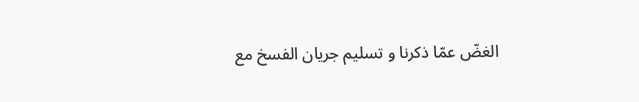الغضّ عمّا ذكرنا و تسليم جريان الفسخ مع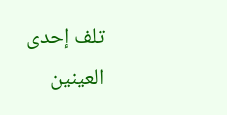تلف إحدى العينين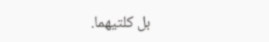بل كلتيهما.